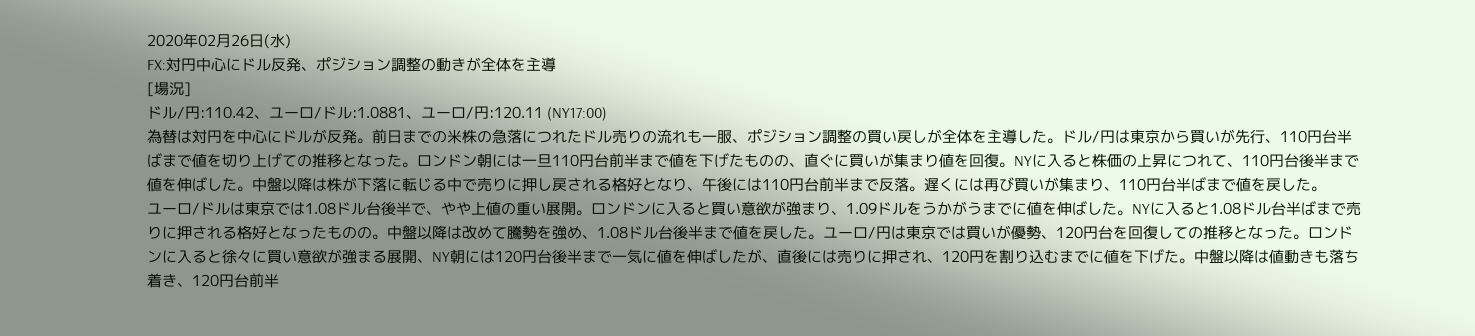2020年02月26日(水)
FX:対円中心にドル反発、ポジション調整の動きが全体を主導
[場況]
ドル/円:110.42、ユーロ/ドル:1.0881、ユーロ/円:120.11 (NY17:00)
為替は対円を中心にドルが反発。前日までの米株の急落につれたドル売りの流れも一服、ポジション調整の買い戻しが全体を主導した。ドル/円は東京から買いが先行、110円台半ばまで値を切り上げての推移となった。ロンドン朝には一旦110円台前半まで値を下げたものの、直ぐに買いが集まり値を回復。NYに入ると株価の上昇につれて、110円台後半まで値を伸ばした。中盤以降は株が下落に転じる中で売りに押し戻される格好となり、午後には110円台前半まで反落。遅くには再び買いが集まり、110円台半ばまで値を戻した。
ユーロ/ドルは東京では1.08ドル台後半で、やや上値の重い展開。ロンドンに入ると買い意欲が強まり、1.09ドルをうかがうまでに値を伸ばした。NYに入ると1.08ドル台半ばまで売りに押される格好となったものの。中盤以降は改めて騰勢を強め、1.08ドル台後半まで値を戻した。ユーロ/円は東京では買いが優勢、120円台を回復しての推移となった。ロンドンに入ると徐々に買い意欲が強まる展開、NY朝には120円台後半まで一気に値を伸ばしたが、直後には売りに押され、120円を割り込むまでに値を下げた。中盤以降は値動きも落ち着き、120円台前半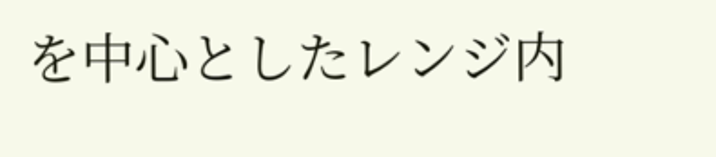を中心としたレンジ内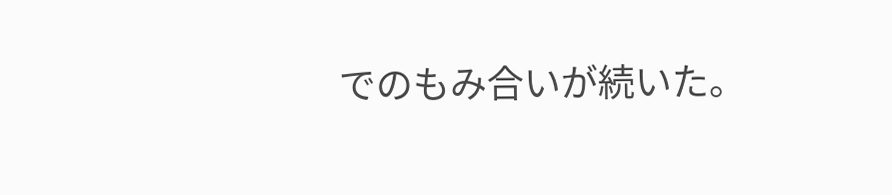でのもみ合いが続いた。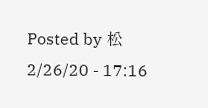Posted by 松 2/26/20 - 17:16